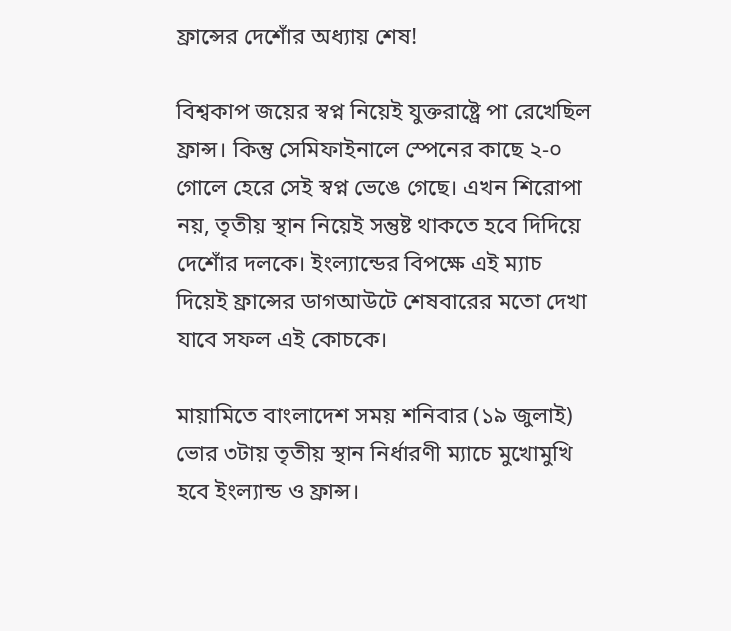ফ্রান্সের দেশোঁর অধ্যায় শেষ!

বিশ্বকাপ জয়ের স্বপ্ন নিয়েই যুক্তরাষ্ট্রে পা রেখেছিল ফ্রান্স। কিন্তু সেমিফাইনালে স্পেনের কাছে ২-০ গোলে হেরে সেই স্বপ্ন ভেঙে গেছে। এখন শিরোপা নয়, তৃতীয় স্থান নিয়েই সন্তুষ্ট থাকতে হবে দিদিয়ে দেশোঁর দলকে। ইংল্যান্ডের বিপক্ষে এই ম্যাচ দিয়েই ফ্রান্সের ডাগআউটে শেষবারের মতো দেখা যাবে সফল এই কোচকে।

মায়ামিতে বাংলাদেশ সময় শনিবার (১৯ জুলাই) ভোর ৩টায় তৃতীয় স্থান নির্ধারণী ম্যাচে মুখোমুখি হবে ইংল্যান্ড ও ফ্রান্স।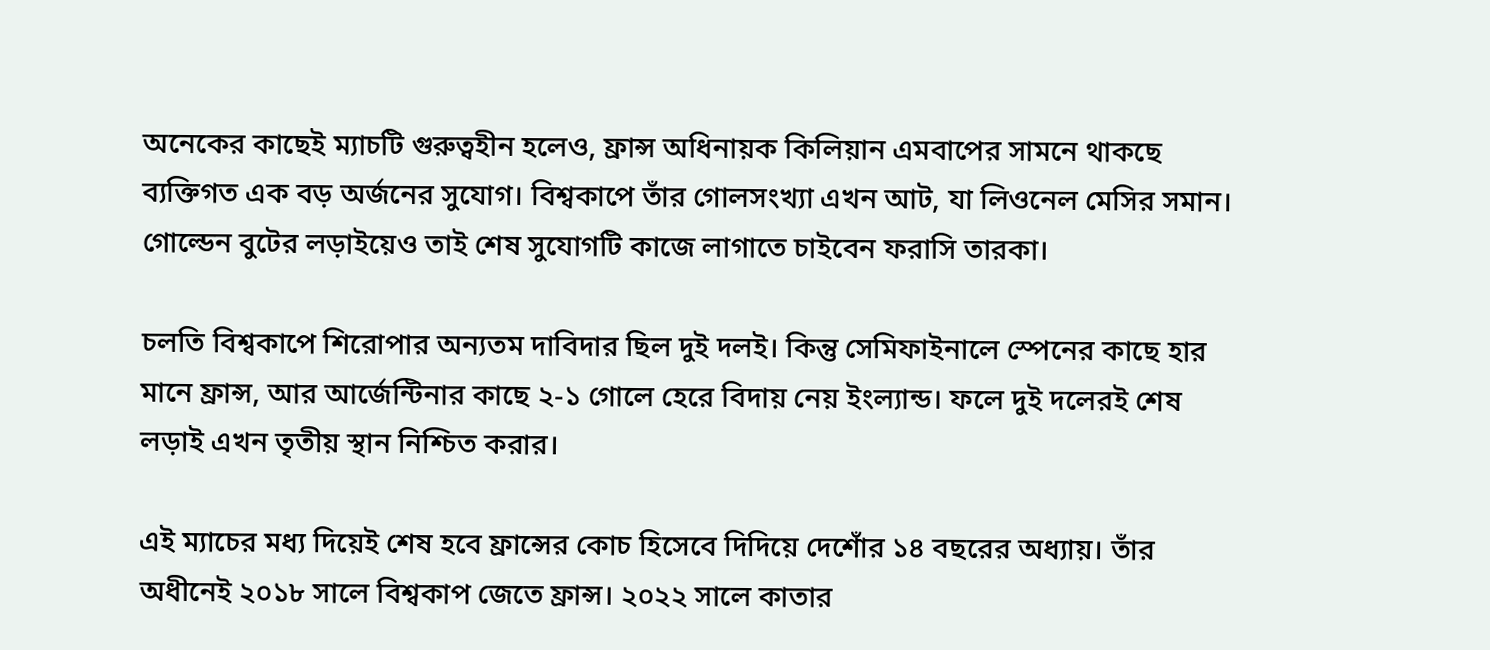অনেকের কাছেই ম্যাচটি গুরুত্বহীন হলেও, ফ্রান্স অধিনায়ক কিলিয়ান এমবাপের সামনে থাকছে ব্যক্তিগত এক বড় অর্জনের সুযোগ। বিশ্বকাপে তাঁর গোলসংখ্যা এখন আট, যা লিওনেল মেসির সমান। গোল্ডেন বুটের লড়াইয়েও তাই শেষ সুযোগটি কাজে লাগাতে চাইবেন ফরাসি তারকা।

চলতি বিশ্বকাপে শিরোপার অন্যতম দাবিদার ছিল দুই দলই। কিন্তু সেমিফাইনালে স্পেনের কাছে হার মানে ফ্রান্স, আর আর্জেন্টিনার কাছে ২-১ গোলে হেরে বিদায় নেয় ইংল্যান্ড। ফলে দুই দলেরই শেষ লড়াই এখন তৃতীয় স্থান নিশ্চিত করার।

এই ম্যাচের মধ্য দিয়েই শেষ হবে ফ্রান্সের কোচ হিসেবে দিদিয়ে দেশোঁর ১৪ বছরের অধ্যায়। তাঁর অধীনেই ২০১৮ সালে বিশ্বকাপ জেতে ফ্রান্স। ২০২২ সালে কাতার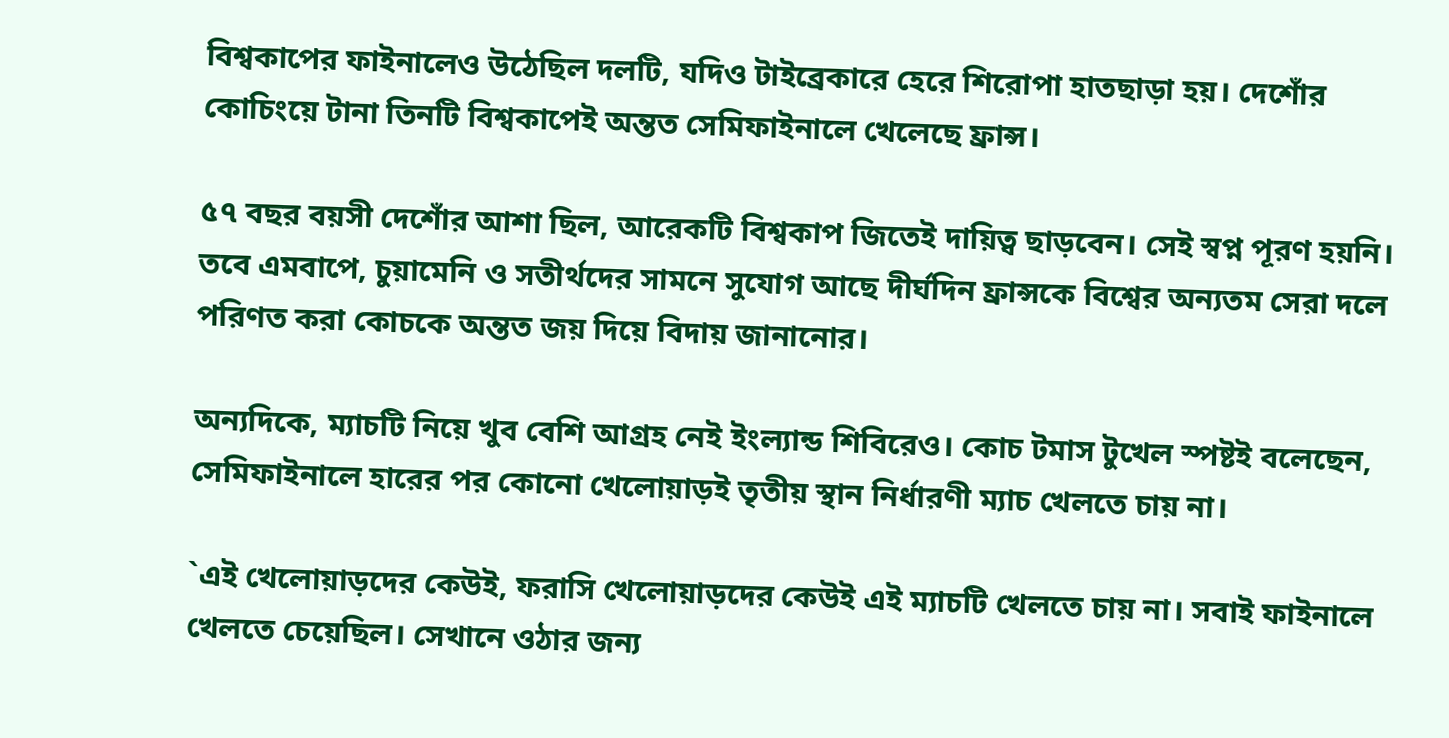বিশ্বকাপের ফাইনালেও উঠেছিল দলটি, যদিও টাইব্রেকারে হেরে শিরোপা হাতছাড়া হয়। দেশোঁর কোচিংয়ে টানা তিনটি বিশ্বকাপেই অন্তত সেমিফাইনালে খেলেছে ফ্রান্স।

৫৭ বছর বয়সী দেশোঁর আশা ছিল, আরেকটি বিশ্বকাপ জিতেই দায়িত্ব ছাড়বেন। সেই স্বপ্ন পূরণ হয়নি। তবে এমবাপে, চুয়ামেনি ও সতীর্থদের সামনে সুযোগ আছে দীর্ঘদিন ফ্রান্সকে বিশ্বের অন্যতম সেরা দলে পরিণত করা কোচকে অন্তত জয় দিয়ে বিদায় জানানোর।

অন্যদিকে, ম্যাচটি নিয়ে খুব বেশি আগ্রহ নেই ইংল্যান্ড শিবিরেও। কোচ টমাস টুখেল স্পষ্টই বলেছেন, সেমিফাইনালে হারের পর কোনো খেলোয়াড়ই তৃতীয় স্থান নির্ধারণী ম্যাচ খেলতে চায় না।

`এই খেলোয়াড়দের কেউই, ফরাসি খেলোয়াড়দের কেউই এই ম্যাচটি খেলতে চায় না। সবাই ফাইনালে খেলতে চেয়েছিল। সেখানে ওঠার জন্য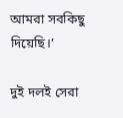আমরা সবকিছু দিয়েছি।’

দুই দলই সেরা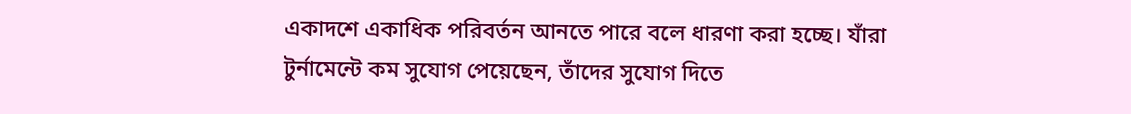একাদশে একাধিক পরিবর্তন আনতে পারে বলে ধারণা করা হচ্ছে। যাঁরা টুর্নামেন্টে কম সুযোগ পেয়েছেন, তাঁদের সুযোগ দিতে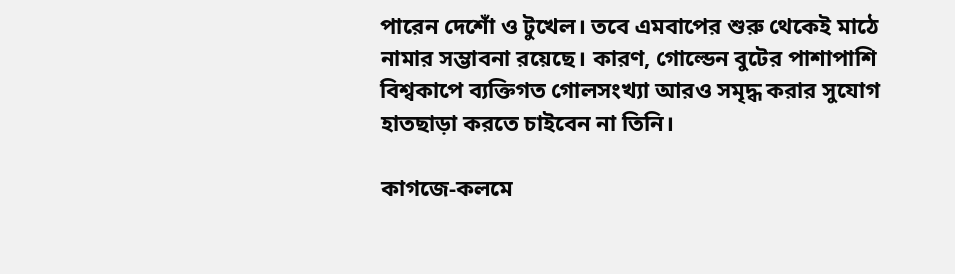পারেন দেশোঁ ও টুখেল। তবে এমবাপের শুরু থেকেই মাঠে নামার সম্ভাবনা রয়েছে। কারণ, গোল্ডেন বুটের পাশাপাশি বিশ্বকাপে ব্যক্তিগত গোলসংখ্যা আরও সমৃদ্ধ করার সুযোগ হাতছাড়া করতে চাইবেন না তিনি।

কাগজে-কলমে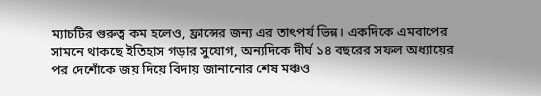ম্যাচটির গুরুত্ব কম হলেও, ফ্রান্সের জন্য এর তাৎপর্য ভিন্ন। একদিকে এমবাপের সামনে থাকছে ইতিহাস গড়ার সুযোগ, অন্যদিকে দীর্ঘ ১৪ বছরের সফল অধ্যায়ের পর দেশোঁকে জয় দিয়ে বিদায় জানানোর শেষ মঞ্চও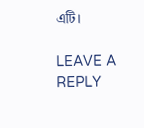এটি।

LEAVE A REPLY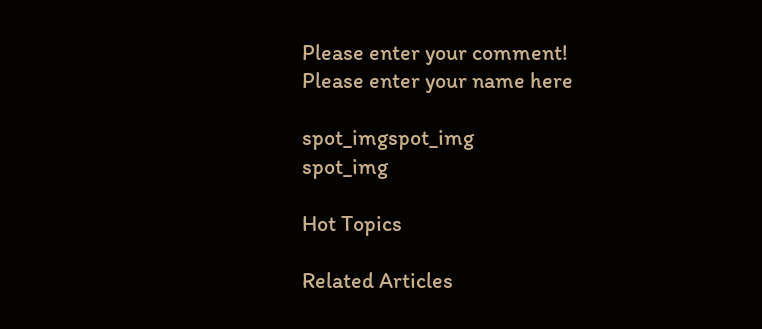Please enter your comment!
Please enter your name here

spot_imgspot_img
spot_img

Hot Topics

Related Articles